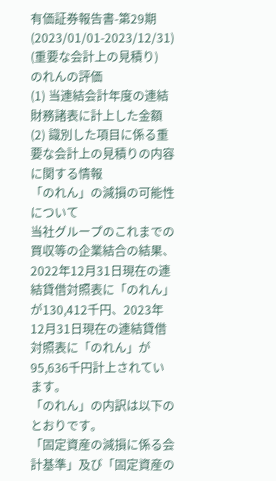有価証券報告書-第29期(2023/01/01-2023/12/31)
(重要な会計上の見積り)
のれんの評価
(1) 当連結会計年度の連結財務諸表に計上した金額
(2) 識別した項目に係る重要な会計上の見積りの内容に関する情報
「のれん」の減損の可能性について
当社グループのこれまでの買収等の企業結合の結果、2022年12月31日現在の連結貸借対照表に「のれん」が130,412千円、2023年12月31日現在の連結貸借対照表に「のれん」が95,636千円計上されています。
「のれん」の内訳は以下のとおりです。
「固定資産の減損に係る会計基準」及び「固定資産の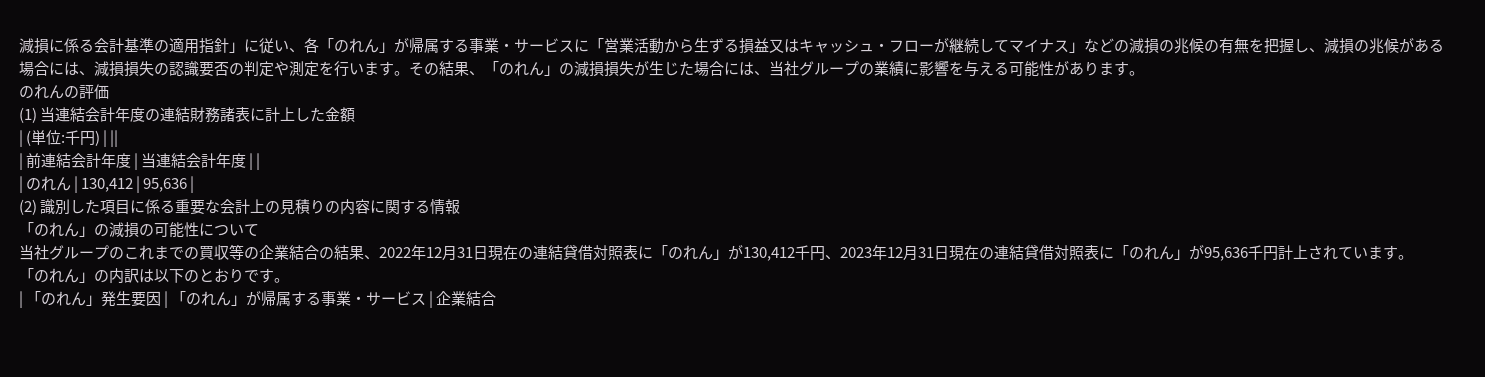減損に係る会計基準の適用指針」に従い、各「のれん」が帰属する事業・サービスに「営業活動から生ずる損益又はキャッシュ・フローが継続してマイナス」などの減損の兆候の有無を把握し、減損の兆候がある場合には、減損損失の認識要否の判定や測定を行います。その結果、「のれん」の減損損失が生じた場合には、当社グループの業績に影響を与える可能性があります。
のれんの評価
(1) 当連結会計年度の連結財務諸表に計上した金額
| (単位:千円) | ||
| 前連結会計年度 | 当連結会計年度 | |
| のれん | 130,412 | 95,636 |
(2) 識別した項目に係る重要な会計上の見積りの内容に関する情報
「のれん」の減損の可能性について
当社グループのこれまでの買収等の企業結合の結果、2022年12月31日現在の連結貸借対照表に「のれん」が130,412千円、2023年12月31日現在の連結貸借対照表に「のれん」が95,636千円計上されています。
「のれん」の内訳は以下のとおりです。
| 「のれん」発生要因 | 「のれん」が帰属する事業・サービス | 企業結合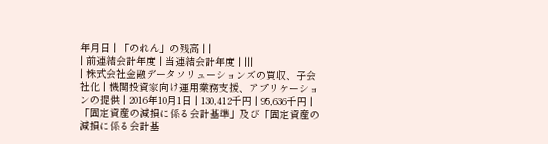年月日 | 「のれん」の残高 | |
| 前連結会計年度 | 当連結会計年度 | |||
| 株式会社金融データソリューションズの買収、子会社化 | 機関投資家向け運用業務支援、アプリケーションの提供 | 2016年10月1日 | 130,412千円 | 95,636千円 |
「固定資産の減損に係る会計基準」及び「固定資産の減損に係る会計基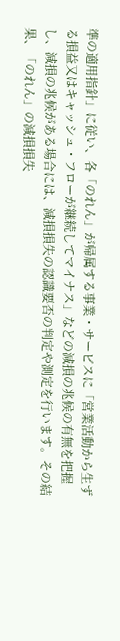準の適用指針」に従い、各「のれん」が帰属する事業・サービスに「営業活動から生ずる損益又はキャッシュ・フローが継続してマイナス」などの減損の兆候の有無を把握し、減損の兆候がある場合には、減損損失の認識要否の判定や測定を行います。その結果、「のれん」の減損損失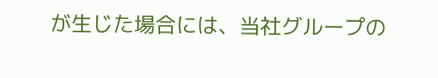が生じた場合には、当社グループの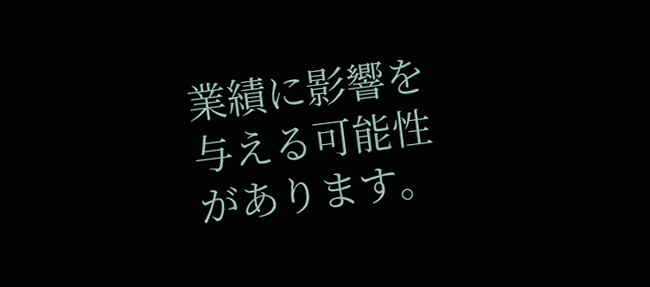業績に影響を与える可能性があります。